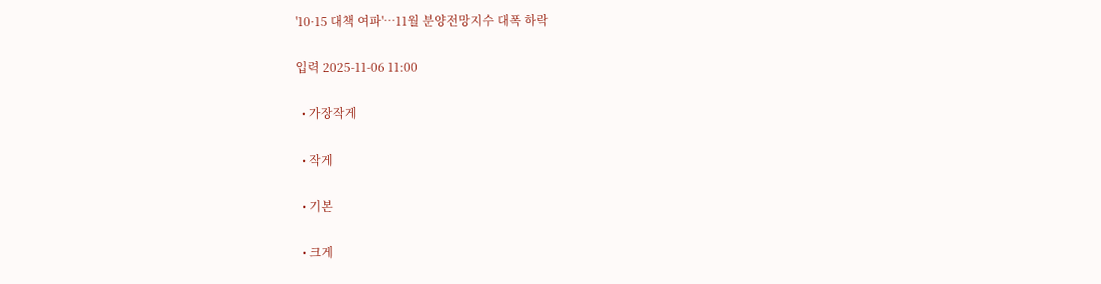'10·15 대책 여파'…11월 분양전망지수 대폭 하락

입력 2025-11-06 11:00

  • 가장작게

  • 작게

  • 기본

  • 크게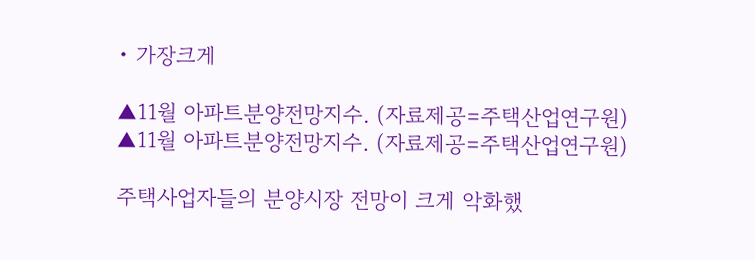• 가장크게

▲11월 아파트분양전망지수. (자료제공=주택산업연구원)
▲11월 아파트분양전망지수. (자료제공=주택산업연구원)

주택사업자들의 분양시장 전망이 크게 악화했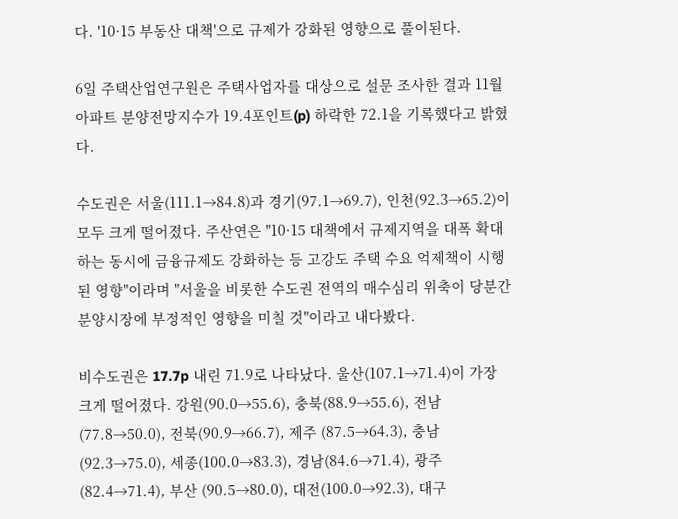다. '10·15 부동산 대책'으로 규제가 강화된 영향으로 풀이된다.

6일 주택산업연구원은 주택사업자를 대상으로 설문 조사한 결과 11월 아파트 분양전망지수가 19.4포인트(p) 하락한 72.1을 기록했다고 밝혔다.

수도권은 서울(111.1→84.8)과 경기(97.1→69.7), 인천(92.3→65.2)이 모두 크게 떨어졌다. 주산연은 "10·15 대책에서 규제지역을 대폭 확대하는 동시에 금융규제도 강화하는 등 고강도 주택 수요 억제책이 시행된 영향"이라며 "서울을 비롯한 수도권 전역의 매수심리 위축이 당분간 분양시장에 부정적인 영향을 미칠 것"이라고 내다봤다.

비수도권은 17.7p 내린 71.9로 나타났다. 울산(107.1→71.4)이 가장 크게 떨어졌다. 강원(90.0→55.6), 충북(88.9→55.6), 전남(77.8→50.0), 전북(90.9→66.7), 제주 (87.5→64.3), 충남(92.3→75.0), 세종(100.0→83.3), 경남(84.6→71.4), 광주(82.4→71.4), 부산 (90.5→80.0), 대전(100.0→92.3), 대구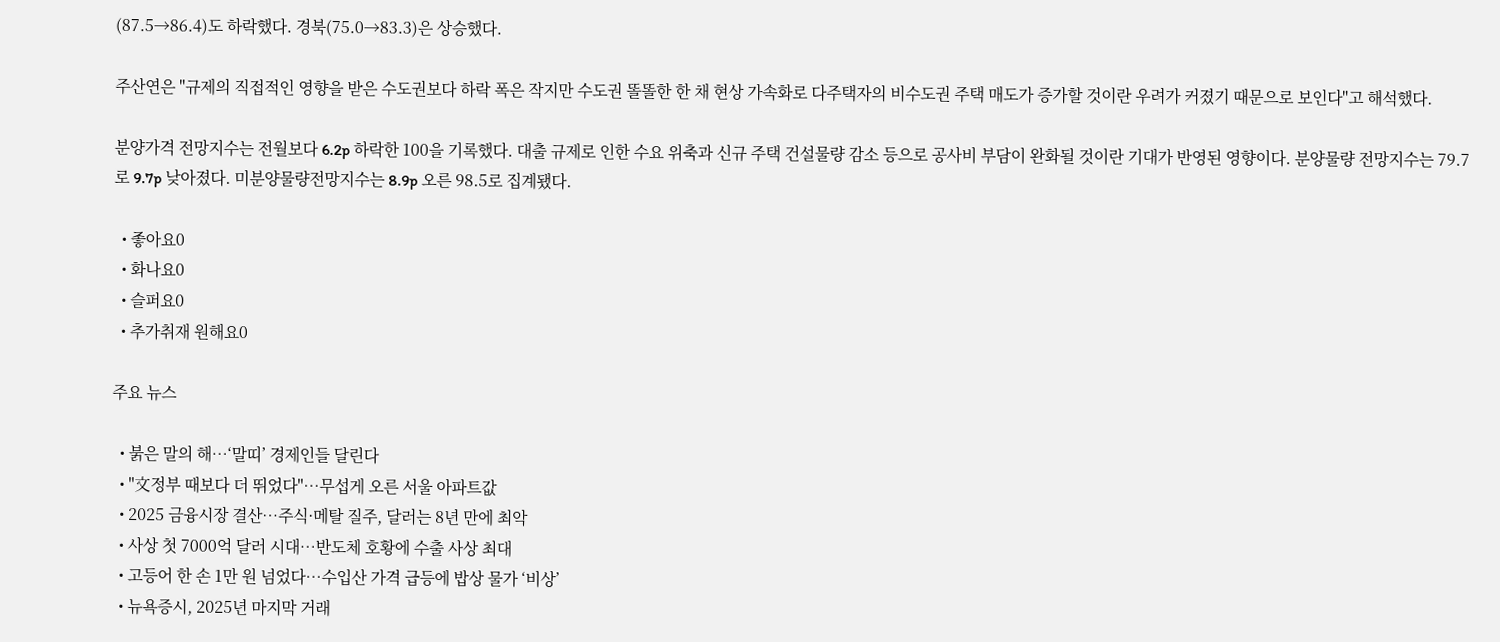(87.5→86.4)도 하락했다. 경북(75.0→83.3)은 상승했다.

주산연은 "규제의 직접적인 영향을 받은 수도권보다 하락 폭은 작지만 수도권 똘똘한 한 채 현상 가속화로 다주택자의 비수도권 주택 매도가 증가할 것이란 우려가 커졌기 때문으로 보인다"고 해석했다.

분양가격 전망지수는 전월보다 6.2p 하락한 100을 기록했다. 대출 규제로 인한 수요 위축과 신규 주택 건설물량 감소 등으로 공사비 부담이 완화될 것이란 기대가 반영된 영향이다. 분양물량 전망지수는 79.7로 9.7p 낮아졌다. 미분양물량전망지수는 8.9p 오른 98.5로 집계됐다.

  • 좋아요0
  • 화나요0
  • 슬퍼요0
  • 추가취재 원해요0

주요 뉴스

  • 붉은 말의 해…‘말띠’ 경제인들 달린다
  • "文정부 때보다 더 뛰었다"…무섭게 오른 서울 아파트값
  • 2025 금융시장 결산…주식·메탈 질주, 달러는 8년 만에 최악
  • 사상 첫 7000억 달러 시대…반도체 호황에 수출 사상 최대
  • 고등어 한 손 1만 원 넘었다…수입산 가격 급등에 밥상 물가 ‘비상’
  • 뉴욕증시, 2025년 마지막 거래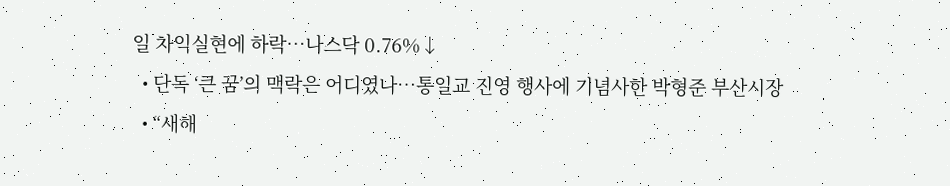일 차익실현에 하락…나스닥 0.76%↓
  • 단독 ‘큰 꿈’의 맥락은 어디였나…통일교 진영 행사에 기념사한 박형준 부산시장
  • “새해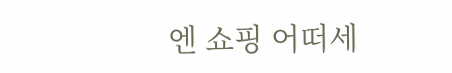엔 쇼핑 어떠세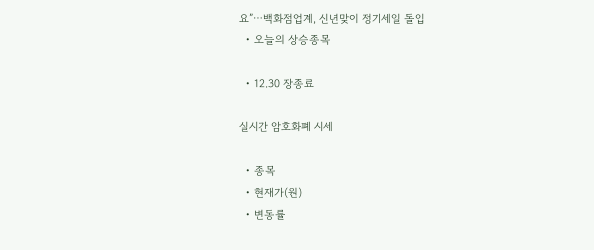요”⋯백화점업계, 신년맞이 정기세일 돌입
  • 오늘의 상승종목

  • 12.30 장종료

실시간 암호화폐 시세

  • 종목
  • 현재가(원)
  • 변동률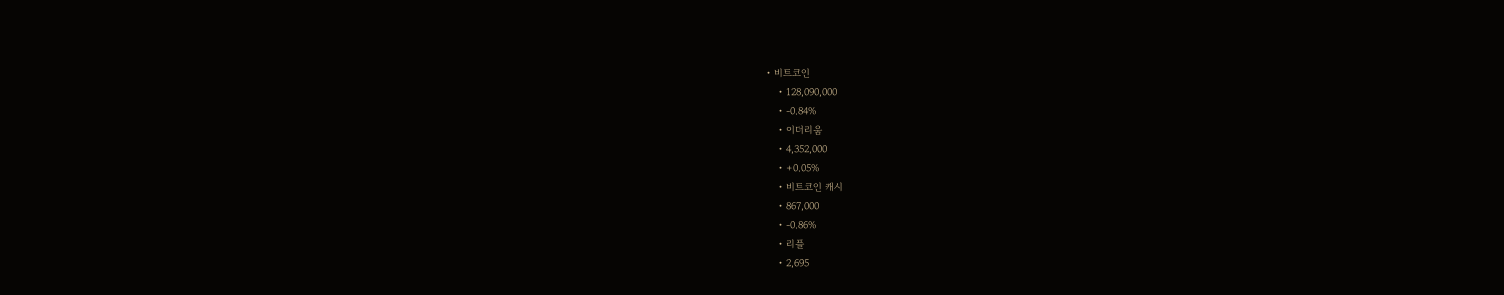• 비트코인
    • 128,090,000
    • -0.84%
    • 이더리움
    • 4,352,000
    • +0.05%
    • 비트코인 캐시
    • 867,000
    • -0.86%
    • 리플
    • 2,695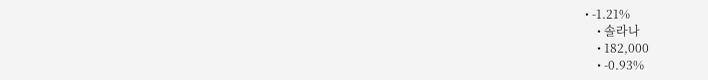• -1.21%
    • 솔라나
    • 182,000
    • -0.93%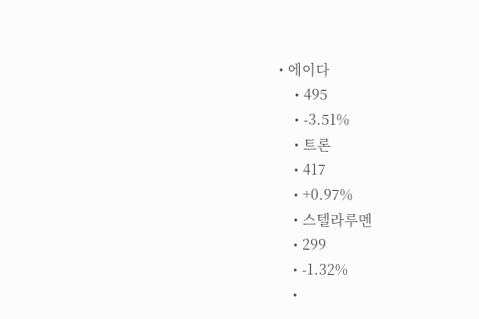• 에이다
    • 495
    • -3.51%
    • 트론
    • 417
    • +0.97%
    • 스텔라루멘
    • 299
    • -1.32%
    •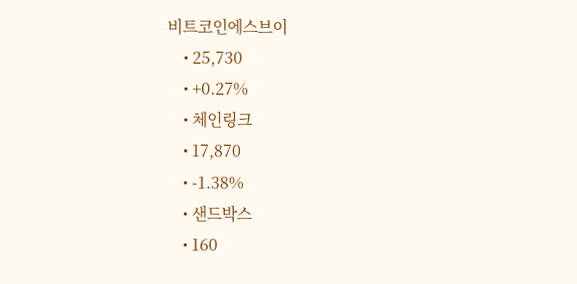비트코인에스브이
    • 25,730
    • +0.27%
    • 체인링크
    • 17,870
    • -1.38%
    • 샌드박스
    • 160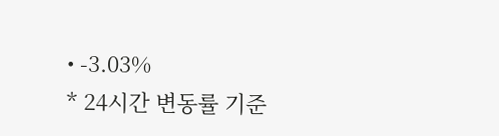• -3.03%
* 24시간 변동률 기준